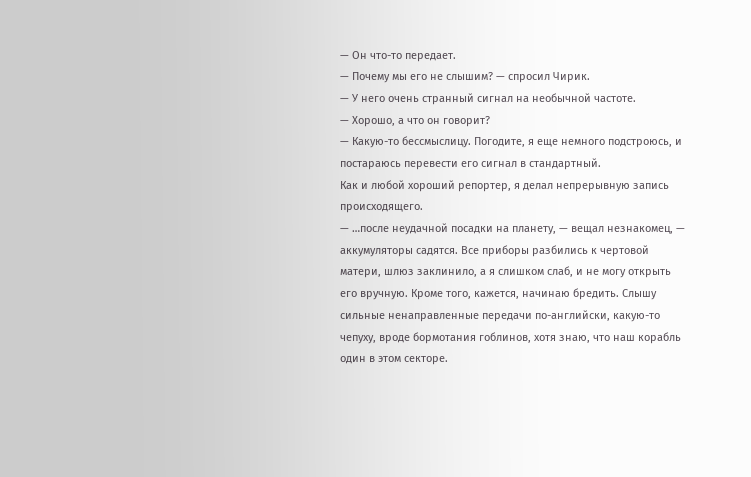— Он что-то передает.
— Почему мы его не слышим? — спросил Чирик.
— У него очень странный сигнал на необычной частоте.
— Хорошо, а что он говорит?
— Какую-то бессмыслицу. Погодите, я еще немного подстроюсь, и постараюсь перевести его сигнал в стандартный.
Как и любой хороший репортер, я делал непрерывную запись происходящего.
— …после неудачной посадки на планету, — вещал незнакомец, — аккумуляторы садятся. Все приборы разбились к чертовой матери, шлюз заклинило, а я слишком слаб, и не могу открыть его вручную. Кроме того, кажется, начинаю бредить. Слышу сильные ненаправленные передачи по-английски, какую-то чепуху, вроде бормотания гоблинов, хотя знаю, что наш корабль один в этом секторе.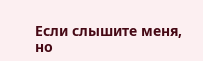Если слышите меня, но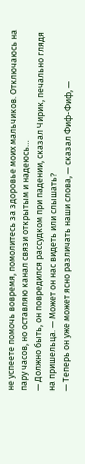не успеете помочь вовремя, помолитесь за здоровье моих мальчиков. Отключаюсь на пару часов, но оставляю канал связи открытым и надеюсь…
— Должно быть, он повредился рассудком при падении, сказал Чирик, печально глядя на пришельца. — Может он нас видеть или слышать?
— Теперь он уже может ясно различать наши слова, — сказал Фиф-Фиф, —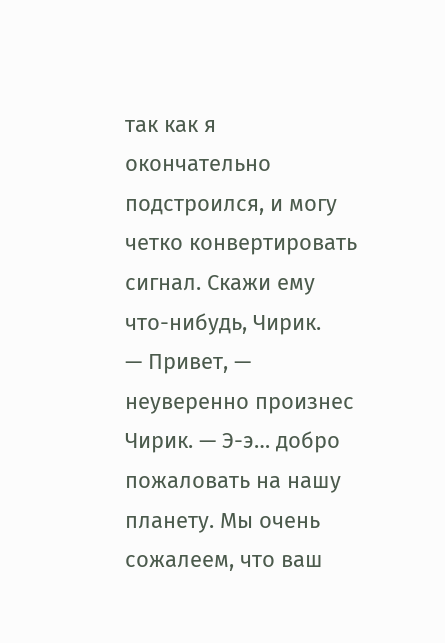так как я окончательно подстроился, и могу четко конвертировать сигнал. Скажи ему что-нибудь, Чирик.
— Привет, — неуверенно произнес Чирик. — Э-э… добро пожаловать на нашу планету. Мы очень сожалеем, что ваш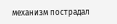механизм пострадал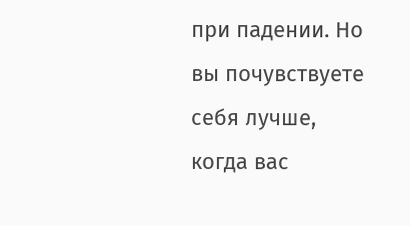при падении. Но вы почувствуете себя лучше, когда вас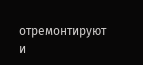отремонтируют и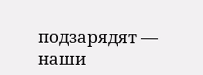подзарядят — наши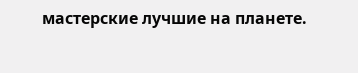мастерские лучшие на планете.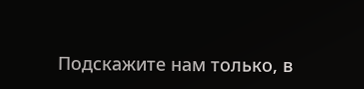Подскажите нам только, в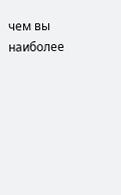чем вы наиболее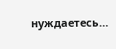нуждаетесь…